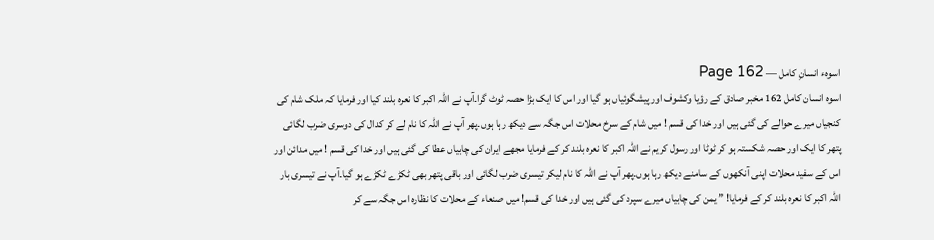اسوہء انسانِ کامل — Page 162
اسوہ انسان کامل 162 مخبر صادق کے رؤیا وکشوف اور پیشگوئیاں ہو گیا اور اس کا ایک بڑا حصہ ٹوٹ گرا۔آپ نے اللہ اکبر کا نعرہ بلند کیا اور فرمایا کہ ملک شام کی کنجیاں میرے حوالے کی گئی ہیں اور خدا کی قسم ! میں شام کے سرخ محلات اس جگہ سے دیکھ رہا ہوں۔پھر آپ نے اللہ کا نام لے کر کدال کی دوسری ضرب لگائی پتھر کا ایک اور حصہ شکستہ ہو کر ٹوٹا اور رسول کریم نے اللہ اکبر کا نعرہ بلند کر کے فرمایا مجھے ایران کی چابیاں عطا کی گئی ہیں اور خدا کی قسم ! میں مدائن اور اس کے سفید محلات اپنی آنکھوں کے سامنے دیکھ رہا ہوں۔پھر آپ نے اللہ کا نام لیکر تیسری ضرب لگائی اور باقی پتھر بھی ٹکڑے ٹکڑے ہو گیا۔آپ نے تیسری بار اللہ اکبر کا نعرہ بلند کر کے فرمایا! ” یمن کی چابیاں میرے سپرد کی گئی ہیں اور خدا کی قسم! میں صنعاء کے محلات کا نظارہ اس جگہ سے کر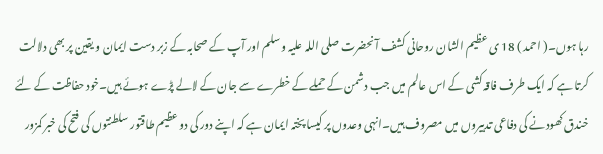رہا ہوں۔( احمد ) 18 ی عظیم الشان روحانی کشف آنحضرت صلی اللہ علیہ وسلم اور آپ کے صحابہ کے زبر دست ایمان و یقین پر بھی دلالت کرتا ہے کہ ایک طرف فاقہ کشی کے اس عالم میں جب دشمن کے حملے کے خطرے سے جان کے لالے پڑے ہوئے ہیں۔خود حفاظت کے لئے خندق کھودنے کی دفاعی تدبیروں میں مصروف ہیں۔انہی وعدوں پر کیسا پختہ ایمان ہے کہ اپنے دور کی دو عظیم طاقتور سلطنتوں کی فتح کی خبر کمزور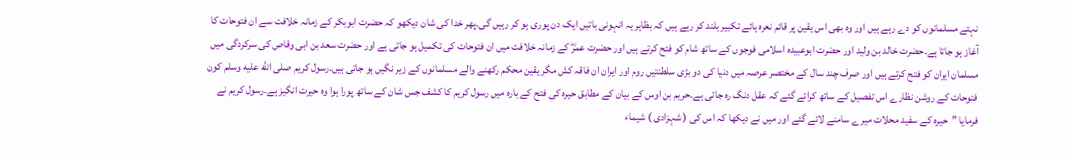نہتے مسلمانوں کو دے رہے ہیں اور وہ بھی اس یقین پر قائم نعرہ ہائے تکبیر بلند کر رہے ہیں کہ بظاہر یہ انہونی باتیں ایک دن پوری ہو کر رہیں گی۔پھر خدا کی شان دیکھو کہ حضرت ابوبکر کے زمانہ خلافت سے ان فتوحات کا آغاز ہو جاتا ہے۔حضرت خالد بن ولید اور حضرت ابوعبیدہ اسلامی فوجوں کے ساتھ شام کو فتح کرتے ہیں اور حضرت عمرؓ کے زمانہ خلافت میں ان فتوحات کی تکمیل ہو جاتی ہے اور حضرت سعد بن ابی وقاص کی سرکردگی میں مسلمان ایران کو فتح کرتے ہیں اور صرف چند سال کے مختصر عرصہ میں دنیا کی دو بڑی سلطنتیں روم اور ایران ان فاقہ کش مگر یقین محکم رکھنے والے مسلمانوں کے زیر نگیں ہو جاتی ہیں۔رسول کریم صلى الله عليه وسلم کون فتوحات کے روشن نظارے اس تفصیل کے ساتھ کرائے گئے کہ عقل دنگ رہ جاتی ہے۔حریم بن اوس کے بیان کے مطابق حیرہ کی فتح کے بارہ میں رسول کریم کا کشف جس شان کے ساتھ پورا ہوا وہ حیرت انگیز ہے۔رسول کریم نے فرمایا ”حیرہ کے سفید محلات میرے سامنے لائے گئے اور میں نے دیکھا کہ اس کی ( شہزادی ) شیماء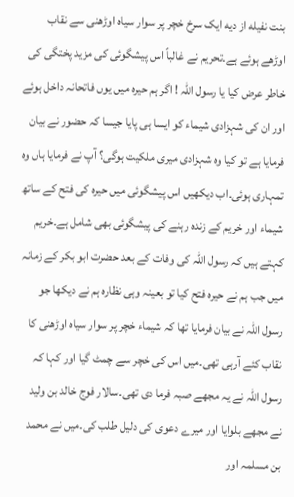بنت نفیله از دیه ایک سرخ خچر پر سوار سیاہ اوڑھنی سے نقاب اوڑھے ہوئے ہے۔تحریم نے غالباً اس پیشگوئی کی مزید پختگی کی خاطر عرض کیا یا رسول اللہ ! اگر ہم حیرہ میں یوں فاتحانہ داخل ہوئے اور ان کی شہزادی شیماء کو ایسا ہی پایا جیسا کہ حضور نے بیان فرمایا ہے تو کیا وہ شہزادی میری ملکیت ہوگی؟ آپ نے فرمایا ہاں وہ تمہاری ہوئی۔اب دیکھیں اس پیشگوئی میں حیرہ کی فتح کے ساتھ شیماء اور خریم کے زندہ رہنے کی پیشگوئی بھی شامل ہے۔خریم کہتے ہیں کہ رسول اللہ کی وفات کے بعد حضرت ابو بکر کے زمانہ میں جب ہم نے حیرہ فتح کیا تو بعینہ وہی نظارہ ہم نے دیکھا جو رسول اللہ نے بیان فرمایا تھا کہ شیماء خچر پر سوار سیاہ اوڑھنی کا نقاب کئے آرہی تھی۔میں اس کی خچر سے چمٹ گیا اور کہا کہ رسول اللہ نے یہ مجھے صبہ فرما دی تھی۔سالار فوج خالد بن ولید نے مجھے بلوایا اور میرے دعوی کی دلیل طلب کی۔میں نے محمد بن مسلمہ اور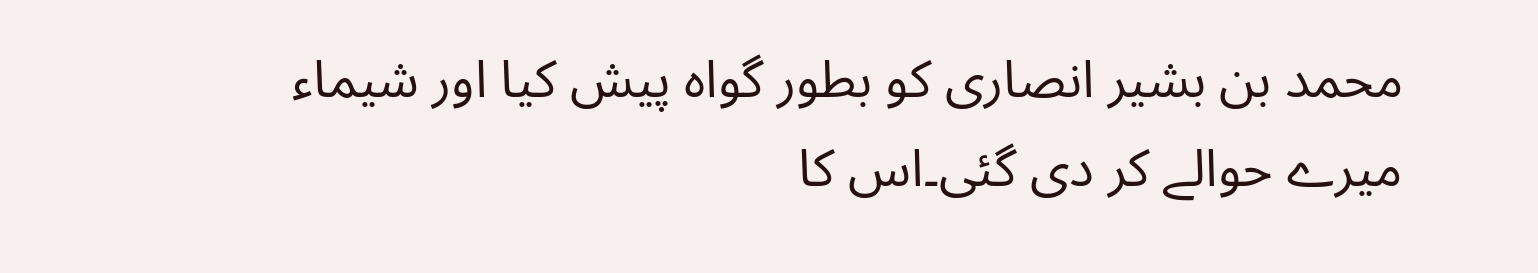محمد بن بشیر انصاری کو بطور گواہ پیش کیا اور شیماء میرے حوالے کر دی گئی۔اس کا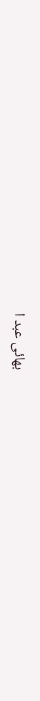بھائی عبد ا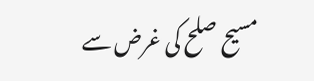مسیح صلح کی غرض سے